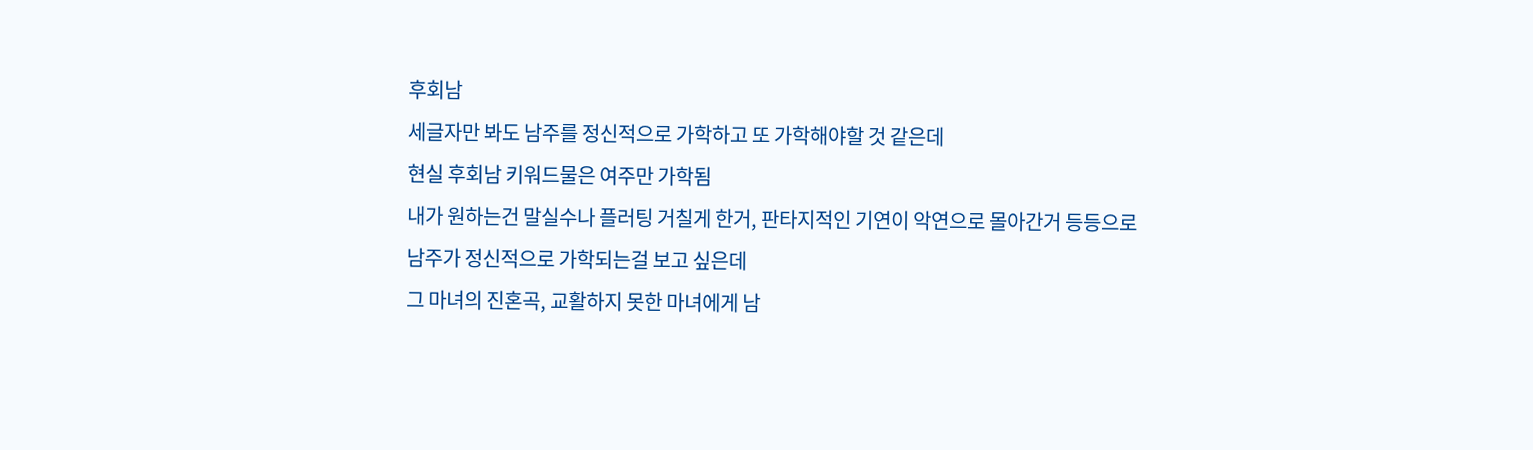후회남
세글자만 봐도 남주를 정신적으로 가학하고 또 가학해야할 것 같은데
현실 후회남 키워드물은 여주만 가학됨
내가 원하는건 말실수나 플러팅 거칠게 한거, 판타지적인 기연이 악연으로 몰아간거 등등으로
남주가 정신적으로 가학되는걸 보고 싶은데
그 마녀의 진혼곡, 교활하지 못한 마녀에게 남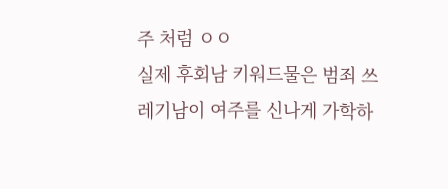주 처럼 ㅇㅇ
실제 후회남 키워드물은 범죄 쓰레기남이 여주를 신나게 가학하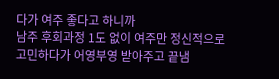다가 여주 좋다고 하니까
남주 후회과정 1도 없이 여주만 정신적으로 고민하다가 어영부영 받아주고 끝냄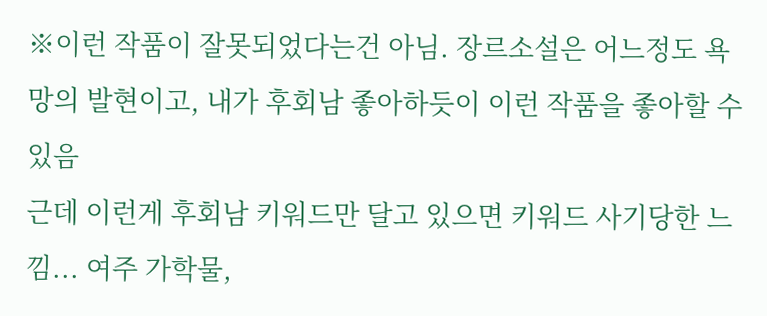※이런 작품이 잘못되었다는건 아님. 장르소설은 어느정도 욕망의 발현이고, 내가 후회남 좋아하듯이 이런 작품을 좋아할 수 있음
근데 이런게 후회남 키워드만 달고 있으면 키워드 사기당한 느낌... 여주 가학물,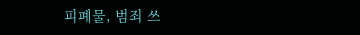피폐물, 범죄 쓰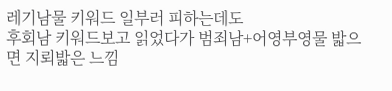레기남물 키워드 일부러 피하는데도
후회남 키워드보고 읽었다가 범죄남+어영부영물 밟으면 지뢰밟은 느낌